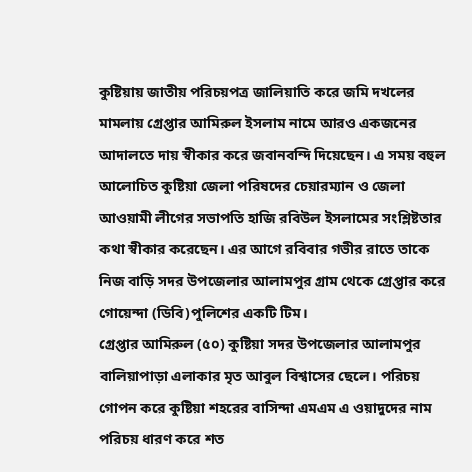কুষ্টিয়ায় জাতীয় পরিচয়পত্র জালিয়াতি করে জমি দখলের মামলায় গ্রেপ্তার আমিরুল ইসলাম নামে আরও একজনের আদালতে দায় স্বীকার করে জবানবন্দি দিয়েছেন। এ সময় বহুল আলোচিত কুষ্টিয়া জেলা পরিষদের চেয়ারম্যান ও জেলা আওয়ামী লীগের সভাপতি হাজি রবিউল ইসলামের সংশ্লিষ্টতার কথা স্বীকার করেছেন। এর আগে রবিবার গভীর রাতে তাকে নিজ বাড়ি সদর উপজেলার আলামপুর গ্রাম থেকে গ্রেপ্তার করে গোয়েন্দা (ডিবি)পুলিশের একটি টিম।
গ্রেপ্তার আমিরুল (৫০) কুষ্টিয়া সদর উপজেলার আলামপুর বালিয়াপাড়া এলাকার মৃত আবুল বিশ্বাসের ছেলে। পরিচয় গোপন করে কুষ্টিয়া শহরের বাসিন্দা এমএম এ ওয়াদুদের নাম পরিচয় ধারণ করে শত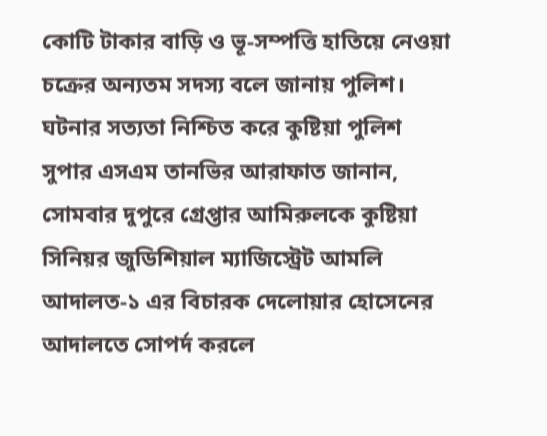কোটি টাকার বাড়ি ও ভূ-সম্পত্তি হাতিয়ে নেওয়া চক্রের অন্যতম সদস্য বলে জানায় পুলিশ।
ঘটনার সত্যতা নিশ্চিত করে কুষ্টিয়া পুলিশ সুপার এসএম তানভির আরাফাত জানান, সোমবার দুপুরে গ্রেপ্তার আমিরুলকে কুষ্টিয়া সিনিয়র জুডিশিয়াল ম্যাজিস্ট্রেট আমলি আদালত-১ এর বিচারক দেলোয়ার হোসেনের আদালতে সোপর্দ করলে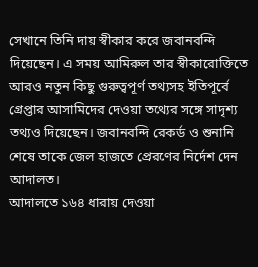সেখানে তিনি দায় স্বীকার করে জবানবন্দি দিয়েছেন। এ সময় আমিরুল তার স্বীকারোক্তিতে আরও নতুন কিছু গুরুত্বপূর্ণ তথ্যসহ ইতিপূর্বে গ্রেপ্তার আসামিদের দেওয়া তথ্যের সঙ্গে সাদৃশ্য তথ্যও দিয়েছেন। জবানবন্দি রেকর্ড ও শুনানি শেষে তাকে জেল হাজতে প্রেরণের নির্দেশ দেন আদালত।
আদালতে ১৬৪ ধারায় দেওয়া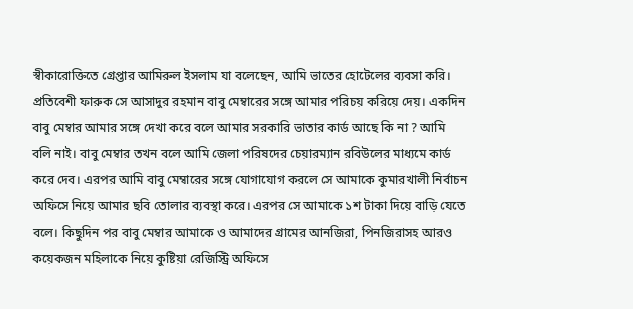স্বীকারোক্তিতে গ্রেপ্তার আমিরুল ইসলাম যা বলেছেন, আমি ভাতের হোটেলের ব্যবসা করি। প্রতিবেশী ফারুক সে আসাদুর রহমান বাবু মেম্বারের সঙ্গে আমার পরিচয় করিয়ে দেয়। একদিন বাবু মেম্বার আমার সঙ্গে দেখা করে বলে আমার সরকারি ভাতার কার্ড আছে কি না ? আমি বলি নাই। বাবু মেম্বার তখন বলে আমি জেলা পরিষদের চেয়ারম্যান রবিউলের মাধ্যমে কার্ড করে দেব। এরপর আমি বাবু মেম্বারের সঙ্গে যোগাযোগ করলে সে আমাকে কুমারখালী নির্বাচন অফিসে নিয়ে আমার ছবি তোলার ব্যবস্থা করে। এরপর সে আমাকে ১শ টাকা দিয়ে বাড়ি যেতে বলে। কিছুদিন পর বাবু মেম্বার আমাকে ও আমাদের গ্রামের আনজিরা, পিনজিরাসহ আরও কয়েকজন মহিলাকে নিয়ে কুষ্টিয়া রেজিস্ট্রি অফিসে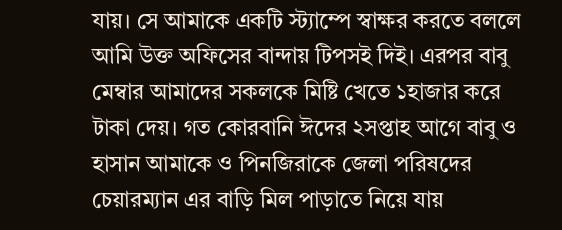যায়। সে আমাকে একটি স্ট্যাম্পে স্বাক্ষর করতে বললে আমি উক্ত অফিসের বান্দায় টিপসই দিই। এরপর বাবু মেম্বার আমাদের সকলকে মিষ্টি খেতে ১হাজার করে টাকা দেয়। গত কোরবানি ঈদের ২সপ্তাহ আগে বাবু ও হাসান আমাকে ও পিনজিরাকে জেলা পরিষদের চেয়ারম্যান এর বাড়ি মিল পাড়াতে নিয়ে যায়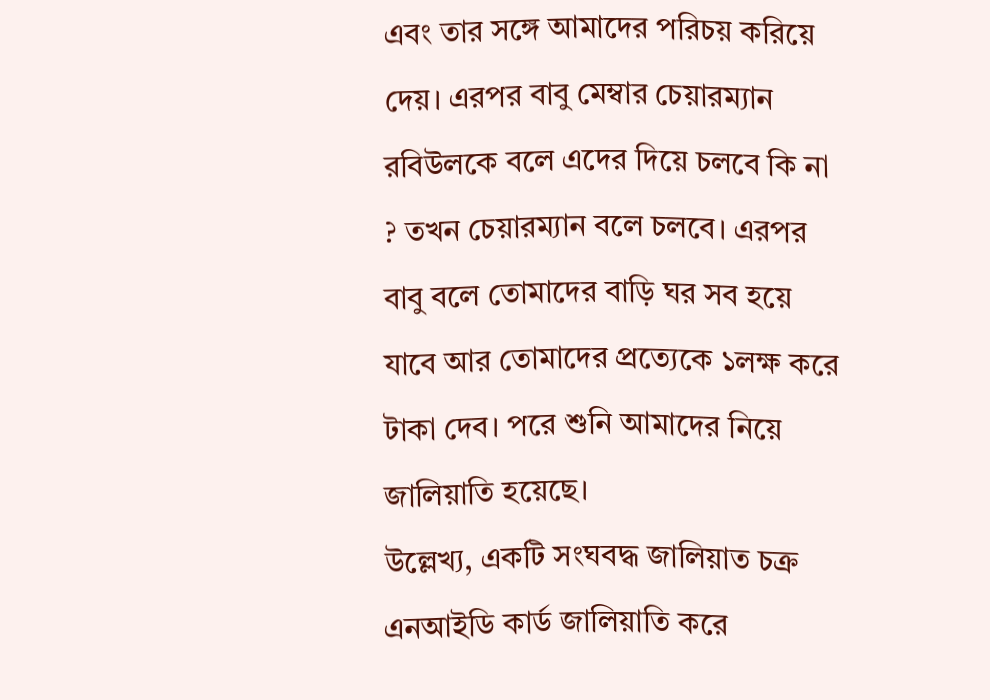এবং তার সঙ্গে আমাদের পরিচয় করিয়ে দেয়। এরপর বাবু মেম্বার চেয়ারম্যান রবিউলকে বলে এদের দিয়ে চলবে কি না ? তখন চেয়ারম্যান বলে চলবে। এরপর বাবু বলে তোমাদের বাড়ি ঘর সব হয়ে যাবে আর তোমাদের প্রত্যেকে ১লক্ষ করে টাকা দেব। পরে শুনি আমাদের নিয়ে জালিয়াতি হয়েছে।
উল্লেখ্য, একটি সংঘবদ্ধ জালিয়াত চক্র এনআইডি কার্ড জালিয়াতি করে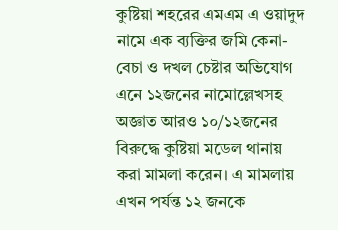কুষ্টিয়া শহরের এমএম এ ওয়াদুদ নামে এক ব্যক্তির জমি কেনা-বেচা ও দখল চেষ্টার অভিযোগ এনে ১২জনের নামোল্লেখসহ অজ্ঞাত আরও ১০/১২জনের বিরুদ্ধে কুষ্টিয়া মডেল থানায় করা মামলা করেন। এ মামলায় এখন পর্যন্ত ১২ জনকে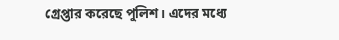গ্রেপ্তার করেছে পুলিশ। এদের মধ্যে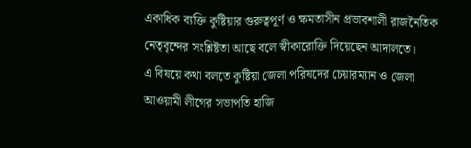একাধিক ব্যক্তি কুষ্টিয়ার গুরুত্বপূর্ণ ও ক্ষমতাসীন প্রভাবশালী রাজনৈতিক নেতৃবৃন্দের সংশ্লিষ্টতা আছে বলে স্বীকারোক্তি দিয়েছেন আদালতে।
এ বিষয়ে কথা বলতে কুষ্টিয়া জেলা পরিষদের চেয়ারম্যান ও জেলা আওয়ামী লীগের সভাপতি হাজি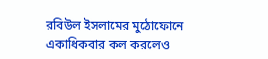রবিউল ইসলামের মুঠোফোনে একাধিকবার কল করলেও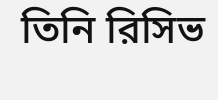তিনি রিসিভ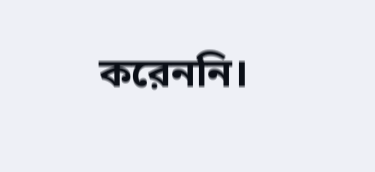করেননি।